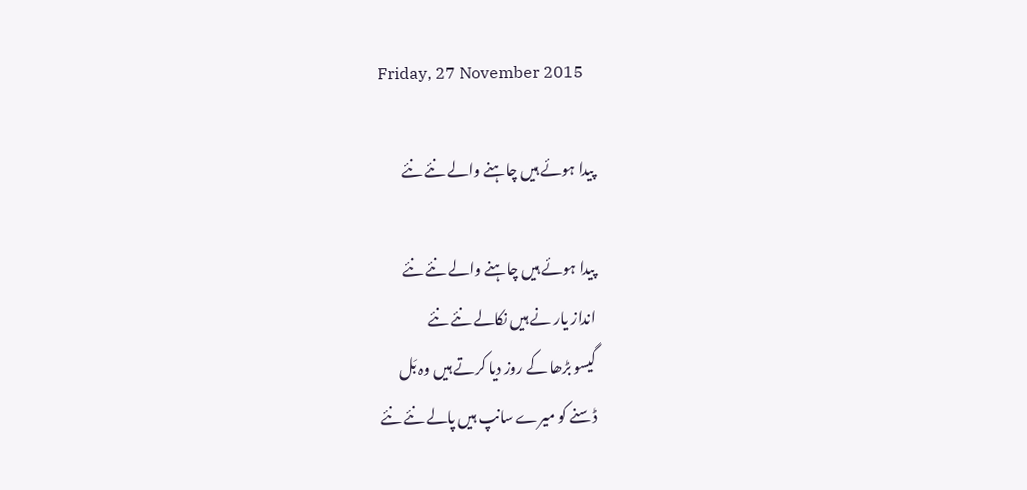Friday, 27 November 2015

پیدا ہوئے ہیں چاہنے والے نئے نئے

پیدا ہوئے ہیں چاہنے والے نئے نئے
انداز یار نے ہیں نکالے نئے نئے
گیسو بڑھا کے روز دیا کرتے ہیں وہ بَل
ڈسنے کو میرے سانپ ہیں پالے نئے نئے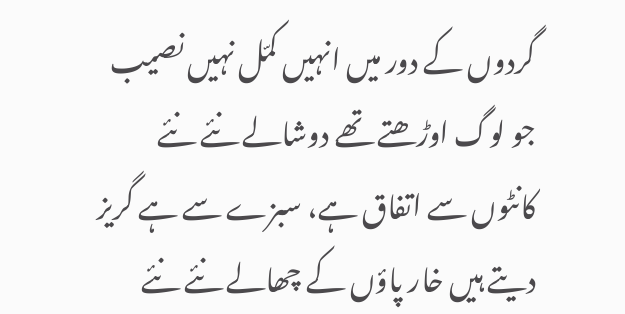گردوں کے دور میں انہیں کمّل نہیں نصیب
جو لوگ اوڑھتے تھے دوشالے نئے نئے
کانٹوں سے اتفاق ہے، سبزے سے ہے گریز
دیتے ہیں خار پاؤں کے چھالے نئے نئے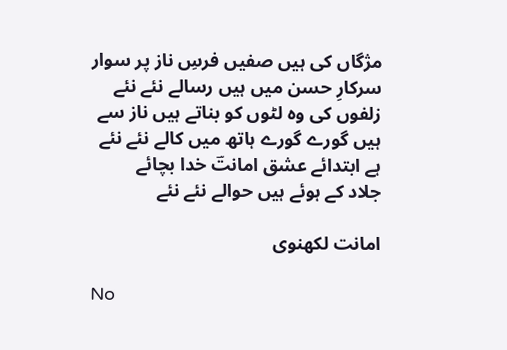مژگاں کی ہیں صفیں فرسِ ناز پر سوار
سرکارِ حسن میں ہیں رسالے نئے نئے
زلفوں کی وہ لٹوں کو بناتے ہیں ناز سے
ہیں گورے گورے ہاتھ میں کالے نئے نئے
ہے ابتدائے عشق امانتؔ خدا بچائے
جلاد کے ہوئے ہیں حوالے نئے نئے

امانت لکھنوی

No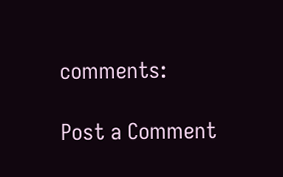comments:

Post a Comment